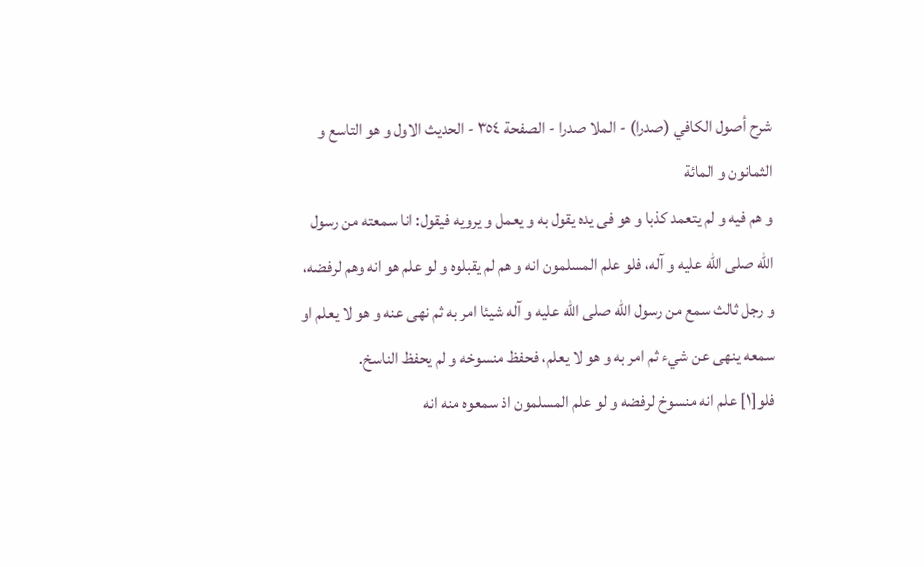شرح أصول الكافي (صدرا) - الملا صدرا - الصفحة ٣٥٤ - الحديث الاول و هو التاسع و الثمانون و المائة
و هم فيه و لم يتعمد كذبا و هو فى يده يقول به و يعمل و يرويه فيقول: انا سمعته من رسول اللّه صلى اللّه عليه و آله، فلو علم المسلمون انه و هم لم يقبلوه و لو علم هو انه وهم لرفضه، و رجل ثالث سمع من رسول اللّه صلى اللّه عليه و آله شيئا امر به ثم نهى عنه و هو لا يعلم او سمعه ينهى عن شيء ثم امر به و هو لا يعلم، فحفظ منسوخه و لم يحفظ الناسخ.
فلو[١] علم انه منسوخ لرفضه و لو علم المسلمون اذ سمعوه منه انه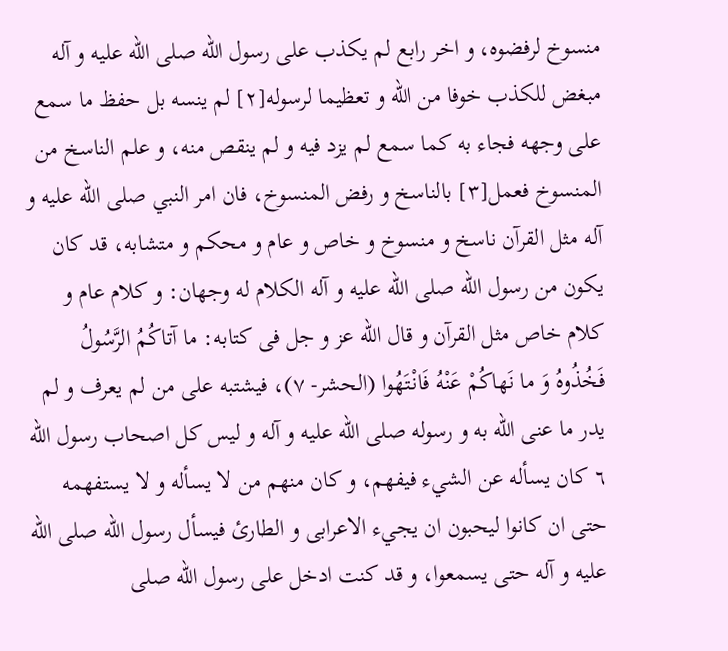منسوخ لرفضوه، و اخر رابع لم يكذب على رسول اللّه صلى اللّه عليه و آله مبغض للكذب خوفا من اللّه و تعظيما لرسوله[٢] لم ينسه بل حفظ ما سمع على وجهه فجاء به كما سمع لم يزد فيه و لم ينقص منه، و علم الناسخ من المنسوخ فعمل[٣] بالناسخ و رفض المنسوخ، فان امر النبي صلى اللّه عليه و آله مثل القرآن ناسخ و منسوخ و خاص و عام و محكم و متشابه، قد كان يكون من رسول اللّه صلى اللّه عليه و آله الكلام له وجهان: و كلام عام و كلام خاص مثل القرآن و قال اللّه عز و جل فى كتابه: ما آتاكُمُ الرَّسُولُ فَخُذُوهُ وَ ما نَهاكُمْ عَنْهُ فَانْتَهُوا (الحشر- ٧)، فيشتبه على من لم يعرف و لم يدر ما عنى اللّه به و رسوله صلى اللّه عليه و آله و ليس كل اصحاب رسول اللّه ٦ كان يسأله عن الشيء فيفهم، و كان منهم من لا يسأله و لا يستفهمه حتى ان كانوا ليحبون ان يجيء الاعرابى و الطارئ فيسأل رسول اللّه صلى اللّه عليه و آله حتى يسمعوا، و قد كنت ادخل على رسول اللّه صلى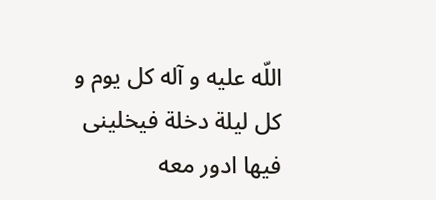اللّه عليه و آله كل يوم و كل ليلة دخلة فيخلينى فيها ادور معه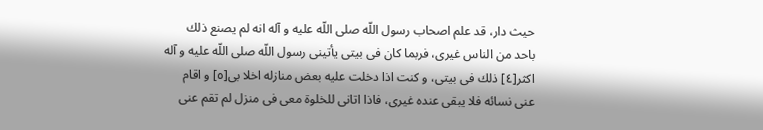حيث دار، قد علم اصحاب رسول اللّه صلى اللّه عليه و آله انه لم يصنع ذلك باحد من الناس غيرى، فربما كان فى بيتى يأتينى رسول اللّه صلى اللّه عليه و آله اكثر[٤] ذلك فى بيتى، و كنت اذا دخلت عليه بعض منازله اخلا بى[٥] و اقام عنى نسائه فلا يبقى عنده غيرى، فاذا اتانى للخلوة معى فى منزل لم تقم عنى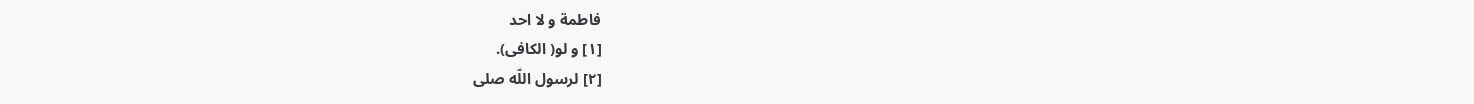فاطمة و لا احد
[١] و لو( الكافى).
[٢] لرسول اللّه صلى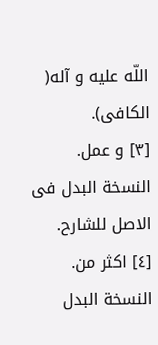اللّه عليه و آله( الكافى).
[٣] و عمل. النسخة البدل فى الاصل للشارح.
[٤] اكثر من. النسخة البدل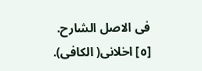فى الاصل الشارح.
[٥] اخلانى( الكافى).